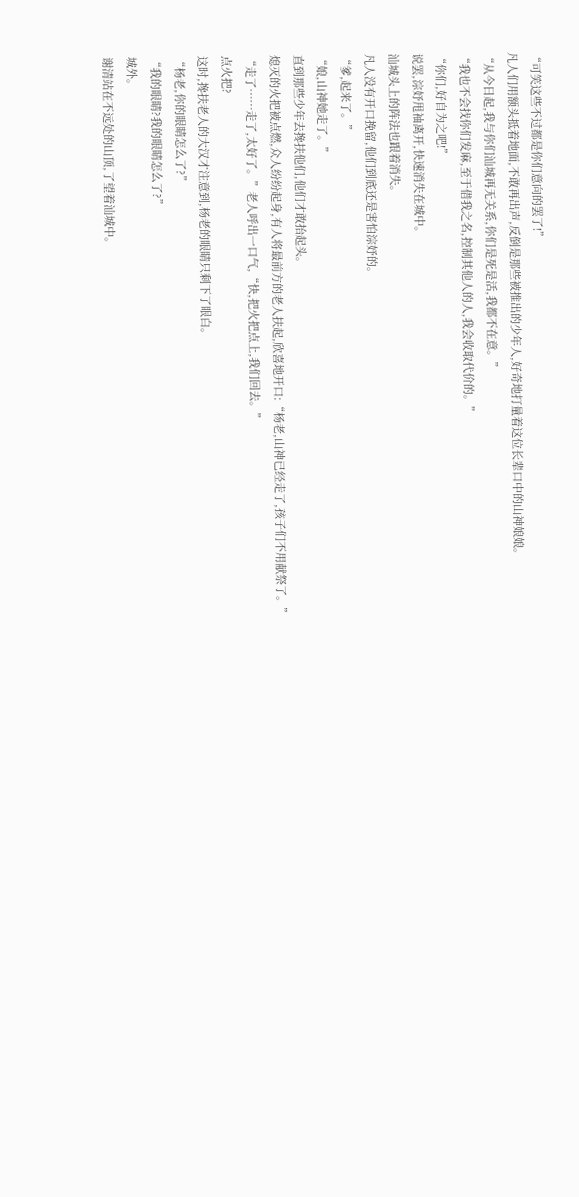“可笑这些不过都是你们意向的罢了!”
凡人们用额头抵着地面,不敢再出声,反倒是那些被推出的少年人,好奇地打量着这位长辈口中的山神娘娘。
“从今日起,我与你们汕城再无关系,你们是死是活,我都不在意。”
“我也不会找你们发麻,至于借我之名,控制其他人的人,我会收取代价的。”
“你们,好自为之吧!”
说罢,淙妤甩袖离开,快速消失在城中。
汕城头上的阵法也跟着消失。
凡人没有开口挽留,他们到底还是害怕淙妤的。
“爹,起来了。”
“娘,山神她走了。”
直到那些少年去搀扶他们,他们才敢抬起头。
熄灭的火把被点燃,众人纷纷起身,有人将最前方的老人扶起,欣喜地开口:“杨老,山神已经走了,孩子们不用献祭了。”
“走了……走了,太好了。”老人呼出一口气,“快,把火把点上,我们回去。”
点火把?
这时,搀扶老人的大汉才注意到,杨老的眼睛只剩下了眼白。
“杨老,你的眼睛怎么了?”
“我的眼睛?我的眼睛怎么了?”
城外。
谢清站在不远处的山顶,了望着汕城中。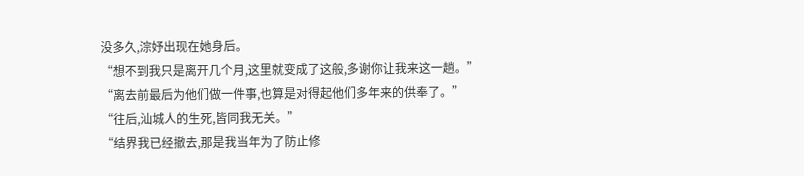没多久,淙妤出现在她身后。
“想不到我只是离开几个月,这里就变成了这般,多谢你让我来这一趟。”
“离去前最后为他们做一件事,也算是对得起他们多年来的供奉了。”
“往后,汕城人的生死,皆同我无关。”
“结界我已经撤去,那是我当年为了防止修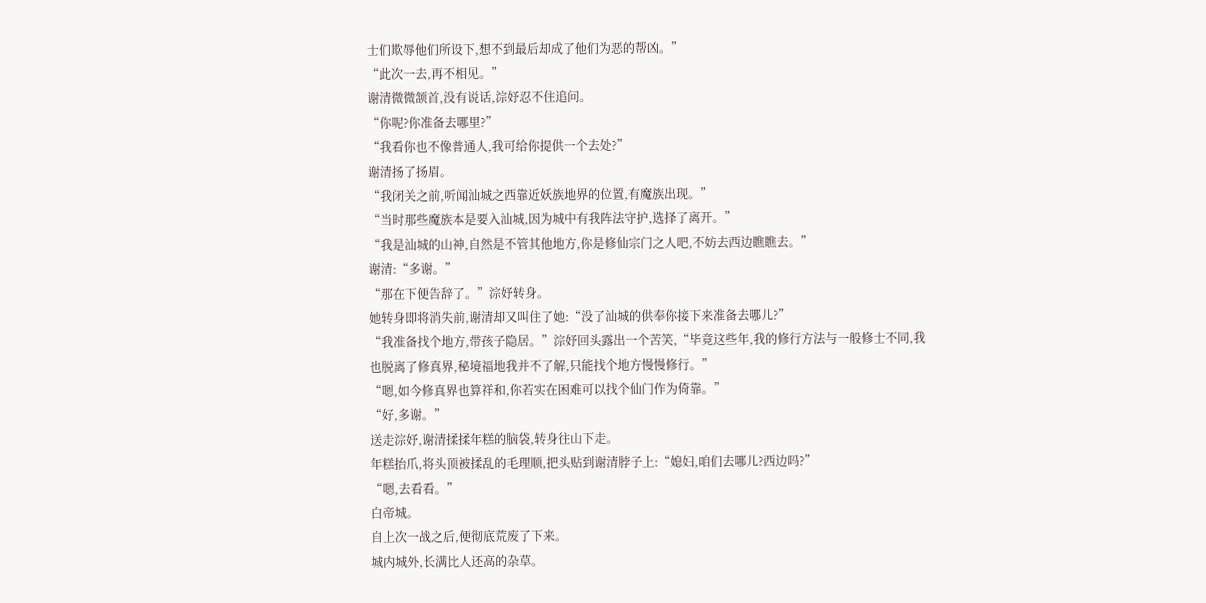士们欺辱他们所设下,想不到最后却成了他们为恶的帮凶。”
“此次一去,再不相见。”
谢清微微颔首,没有说话,淙妤忍不住追问。
“你呢?你准备去哪里?”
“我看你也不像普通人,我可给你提供一个去处?”
谢清扬了扬眉。
“我闭关之前,听闻汕城之西靠近妖族地界的位置,有魔族出现。”
“当时那些魔族本是要入汕城,因为城中有我阵法守护,选择了离开。”
“我是汕城的山神,自然是不管其他地方,你是修仙宗门之人吧,不妨去西边瞧瞧去。”
谢清:“多谢。”
“那在下便告辞了。”淙妤转身。
她转身即将消失前,谢清却又叫住了她:“没了汕城的供奉你接下来准备去哪儿?”
“我准备找个地方,带孩子隐居。”淙妤回头露出一个苦笑,“毕竟这些年,我的修行方法与一般修士不同,我也脱离了修真界,秘境福地我并不了解,只能找个地方慢慢修行。”
“嗯,如今修真界也算祥和,你若实在困难可以找个仙门作为倚靠。”
“好,多谢。”
送走淙妤,谢清揉揉年糕的脑袋,转身往山下走。
年糕抬爪,将头顶被揉乱的毛理顺,把头贴到谢清脖子上:“媳妇,咱们去哪儿?西边吗?”
“嗯,去看看。”
白帝城。
自上次一战之后,便彻底荒废了下来。
城内城外,长满比人还高的杂草。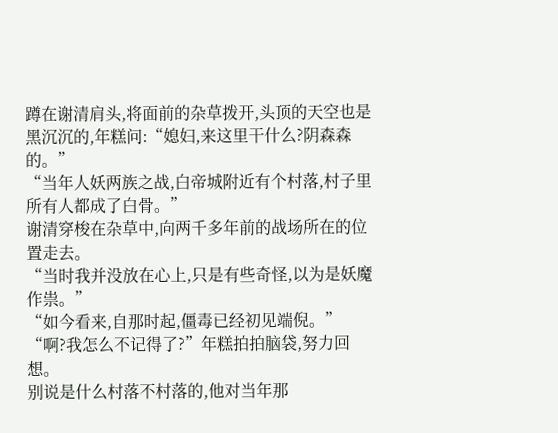蹲在谢清肩头,将面前的杂草拨开,头顶的天空也是黑沉沉的,年糕问:“媳妇,来这里干什么?阴森森的。”
“当年人妖两族之战,白帝城附近有个村落,村子里所有人都成了白骨。”
谢清穿梭在杂草中,向两千多年前的战场所在的位置走去。
“当时我并没放在心上,只是有些奇怪,以为是妖魔作祟。”
“如今看来,自那时起,僵毒已经初见端倪。”
“啊?我怎么不记得了?”年糕拍拍脑袋,努力回想。
别说是什么村落不村落的,他对当年那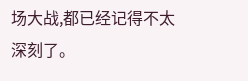场大战,都已经记得不太深刻了。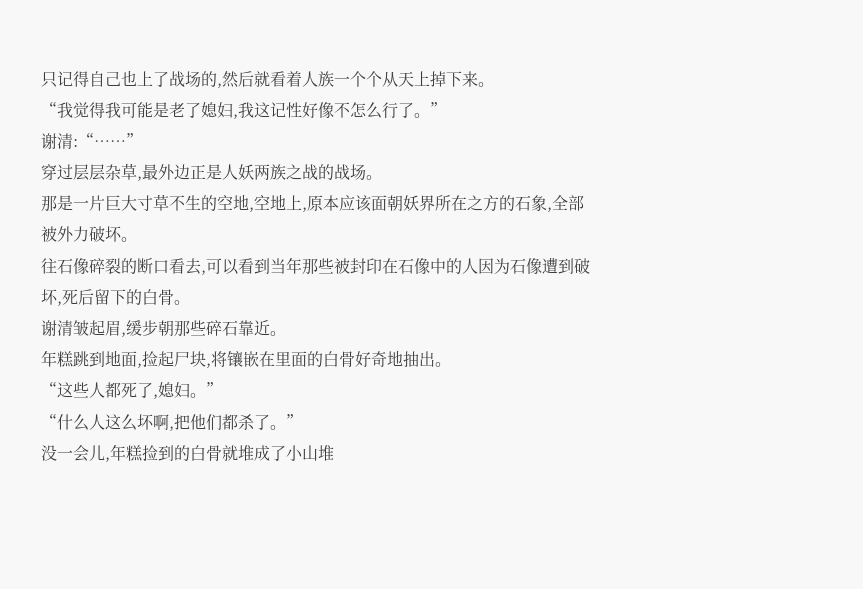只记得自己也上了战场的,然后就看着人族一个个从天上掉下来。
“我觉得我可能是老了媳妇,我这记性好像不怎么行了。”
谢清:“……”
穿过层层杂草,最外边正是人妖两族之战的战场。
那是一片巨大寸草不生的空地,空地上,原本应该面朝妖界所在之方的石象,全部被外力破坏。
往石像碎裂的断口看去,可以看到当年那些被封印在石像中的人因为石像遭到破坏,死后留下的白骨。
谢清皱起眉,缓步朝那些碎石靠近。
年糕跳到地面,捡起尸块,将镶嵌在里面的白骨好奇地抽出。
“这些人都死了,媳妇。”
“什么人这么坏啊,把他们都杀了。”
没一会儿,年糕捡到的白骨就堆成了小山堆